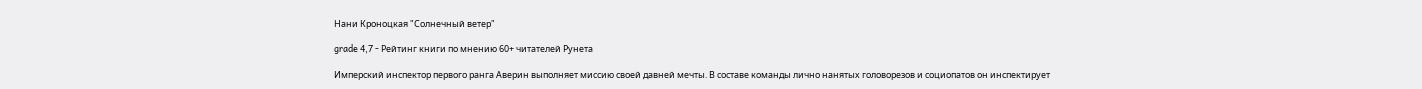Нани Кроноцкая "Солнечный ветер"

grade 4,7 - Рейтинг книги по мнению 60+ читателей Рунета

Имперский инспектор первого ранга Аверин выполняет миссию своей давней мечты. В составе команды лично нанятых головорезов и социопатов он инспектирует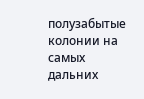полузабытые колонии на самых дальних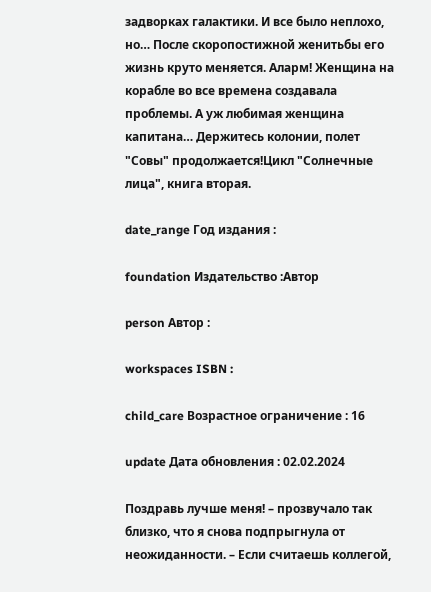задворках галактики. И все было неплохо, но… После скоропостижной женитьбы его жизнь круто меняется. Аларм! Женщина на корабле во все времена создавала проблемы. А уж любимая женщина капитана… Держитесь колонии, полет "Совы" продолжается!Цикл "Солнечные лица", книга вторая.

date_range Год издания :

foundation Издательство :Автор

person Автор :

workspaces ISBN :

child_care Возрастное ограничение : 16

update Дата обновления : 02.02.2024

Поздравь лучше меня! – прозвучало так близко, что я снова подпрыгнула от неожиданности. – Если считаешь коллегой,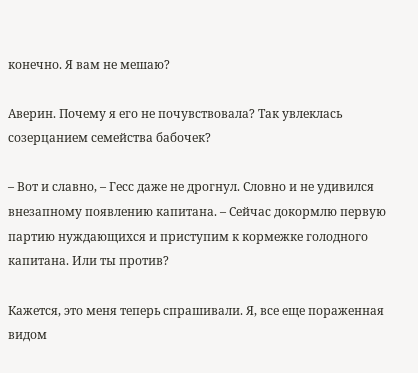конечно. Я вам не мешаю?

Аверин. Почему я его не почувствовала? Так увлеклась созерцанием семейства бабочек?

– Вот и славно, – Гесс даже не дрогнул. Словно и не удивился внезапному появлению капитана. – Сейчас докормлю первую партию нуждающихся и приступим к кормежке голодного капитана. Или ты против?

Кажется, это меня теперь спрашивали. Я, все еще пораженная видом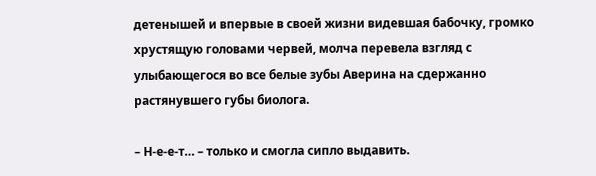детенышей и впервые в своей жизни видевшая бабочку, громко хрустящую головами червей, молча перевела взгляд с улыбающегося во все белые зубы Аверина на сдержанно растянувшего губы биолога.

– Н-е-е-т… – только и смогла сипло выдавить.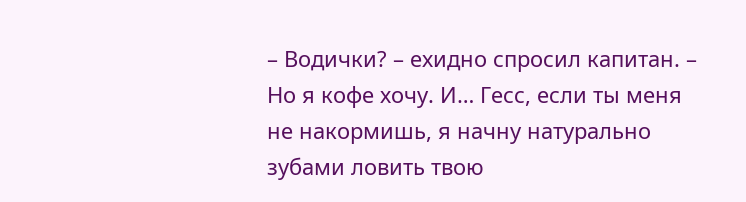– Водички? – ехидно спросил капитан. – Но я кофе хочу. И… Гесс, если ты меня не накормишь, я начну натурально зубами ловить твою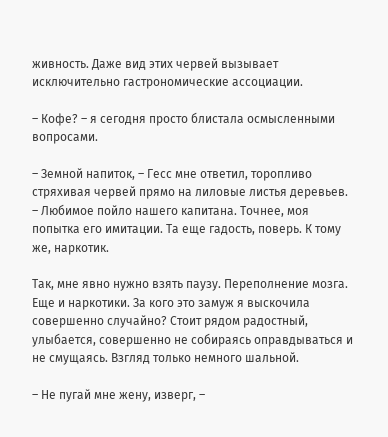живность. Даже вид этих червей вызывает исключительно гастрономические ассоциации.

– Кофе? – я сегодня просто блистала осмысленными вопросами.

– Земной напиток, – Гесс мне ответил, торопливо стряхивая червей прямо на лиловые листья деревьев. – Любимое пойло нашего капитана. Точнее, моя попытка его имитации. Та еще гадость, поверь. К тому же, наркотик.

Так, мне явно нужно взять паузу. Переполнение мозга. Еще и наркотики. За кого это замуж я выскочила совершенно случайно? Стоит рядом радостный, улыбается, совершенно не собираясь оправдываться и не смущаясь. Взгляд только немного шальной.

– Не пугай мне жену, изверг, –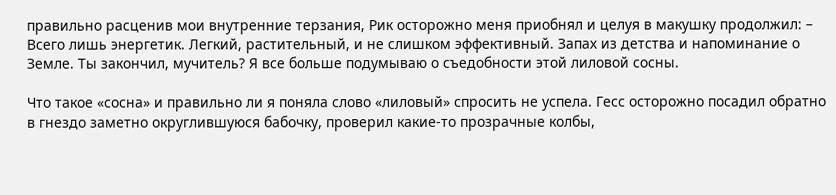правильно расценив мои внутренние терзания, Рик осторожно меня приобнял и целуя в макушку продолжил: – Всего лишь энергетик. Легкий, растительный, и не слишком эффективный. Запах из детства и напоминание о Земле. Ты закончил, мучитель? Я все больше подумываю о съедобности этой лиловой сосны.

Что такое «сосна» и правильно ли я поняла слово «лиловый» спросить не успела. Гесс осторожно посадил обратно в гнездо заметно округлившуюся бабочку, проверил какие-то прозрачные колбы,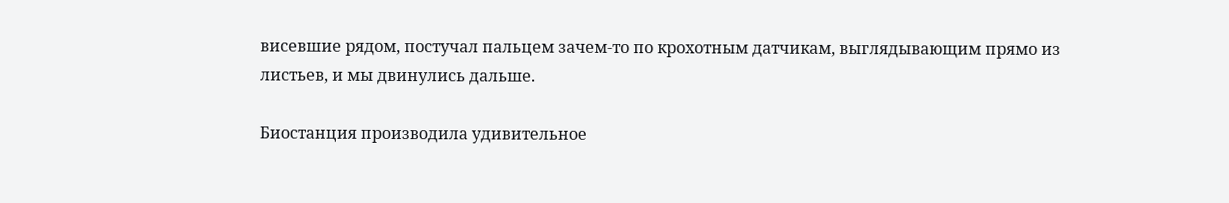висевшие рядом, постучал пальцем зачем-то по крохотным датчикам, выглядывающим прямо из листьев, и мы двинулись дальше.

Биостанция производила удивительное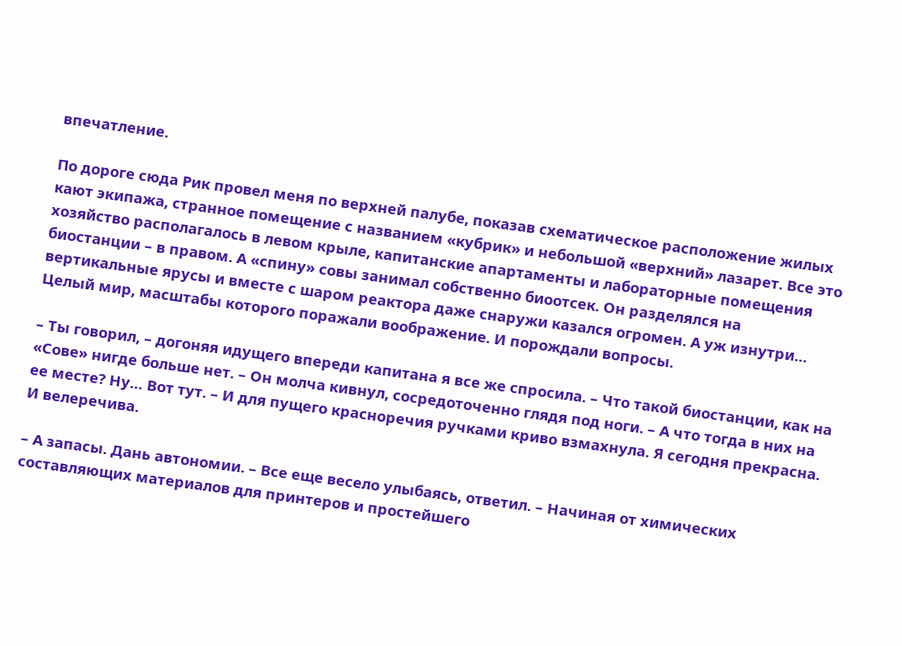впечатление.

По дороге сюда Рик провел меня по верхней палубе, показав схематическое расположение жилых кают экипажа, странное помещение с названием «кубрик» и небольшой «верхний» лазарет. Все это хозяйство располагалось в левом крыле, капитанские апартаменты и лабораторные помещения биостанции – в правом. А «спину» совы занимал собственно биоотсек. Он разделялся на вертикальные ярусы и вместе с шаром реактора даже снаружи казался огромен. А уж изнутри… Целый мир, масштабы которого поражали воображение. И порождали вопросы.

– Ты говорил, – догоняя идущего впереди капитана я все же спросила. – Что такой биостанции, как на «Сове» нигде больше нет. – Он молча кивнул, сосредоточенно глядя под ноги. – А что тогда в них на ее месте? Ну… Вот тут. – И для пущего красноречия ручками криво взмахнула. Я сегодня прекрасна. И велеречива.

– А запасы. Дань автономии. – Все еще весело улыбаясь, ответил. – Начиная от химических составляющих материалов для принтеров и простейшего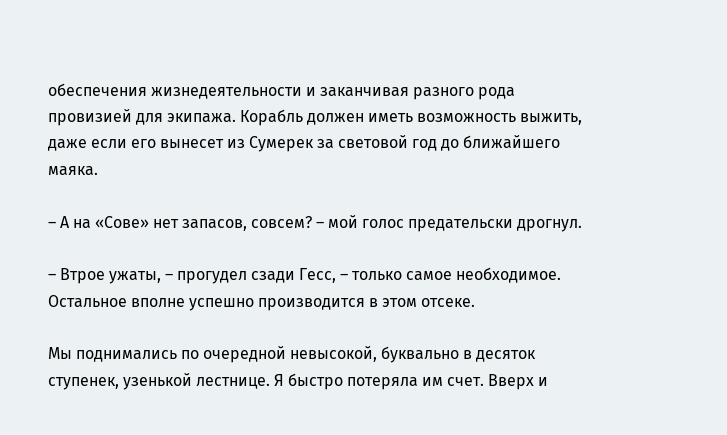обеспечения жизнедеятельности и заканчивая разного рода провизией для экипажа. Корабль должен иметь возможность выжить, даже если его вынесет из Сумерек за световой год до ближайшего маяка.

– А на «Сове» нет запасов, совсем? – мой голос предательски дрогнул.

– Втрое ужаты, – прогудел сзади Гесс, – только самое необходимое. Остальное вполне успешно производится в этом отсеке.

Мы поднимались по очередной невысокой, буквально в десяток ступенек, узенькой лестнице. Я быстро потеряла им счет. Вверх и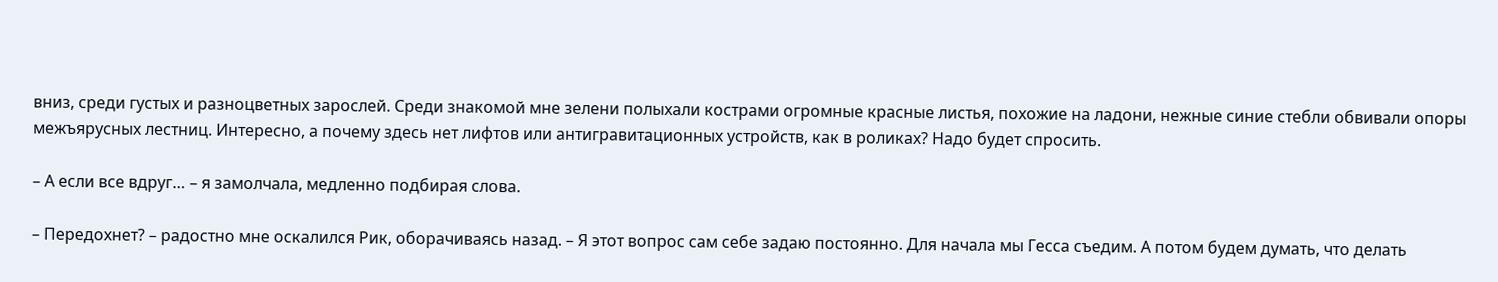вниз, среди густых и разноцветных зарослей. Среди знакомой мне зелени полыхали кострами огромные красные листья, похожие на ладони, нежные синие стебли обвивали опоры межъярусных лестниц. Интересно, а почему здесь нет лифтов или антигравитационных устройств, как в роликах? Надо будет спросить.

– А если все вдруг… – я замолчала, медленно подбирая слова.

– Передохнет? – радостно мне оскалился Рик, оборачиваясь назад. – Я этот вопрос сам себе задаю постоянно. Для начала мы Гесса съедим. А потом будем думать, что делать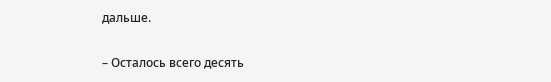дальше.

– Осталось всего десять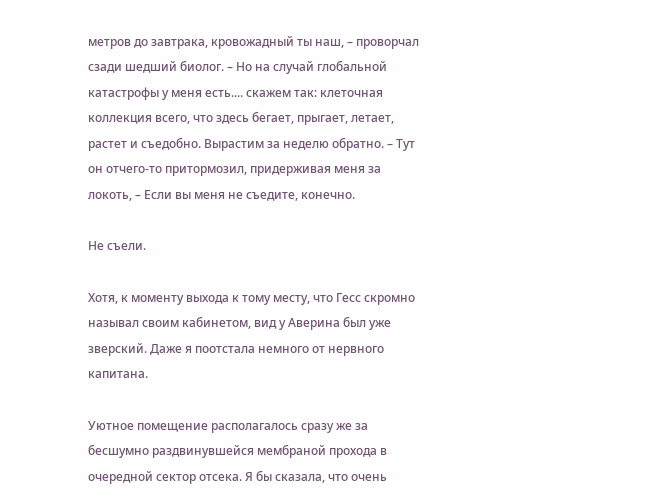метров до завтрака, кровожадный ты наш, – проворчал сзади шедший биолог. – Но на случай глобальной катастрофы у меня есть.... скажем так: клеточная коллекция всего, что здесь бегает, прыгает, летает, растет и съедобно. Вырастим за неделю обратно. – Тут он отчего-то притормозил, придерживая меня за локоть, – Если вы меня не съедите, конечно.

Не съели.

Хотя, к моменту выхода к тому месту, что Гесс скромно называл своим кабинетом, вид у Аверина был уже зверский. Даже я поотстала немного от нервного капитана.

Уютное помещение располагалось сразу же за бесшумно раздвинувшейся мембраной прохода в очередной сектор отсека. Я бы сказала, что очень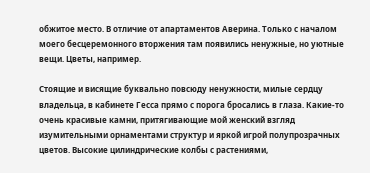обжитое место. В отличие от апартаментов Аверина. Только с началом моего бесцеремонного вторжения там появились ненужные, но уютные вещи. Цветы, например.

Стоящие и висящие буквально повсюду ненужности, милые сердцу владельца, в кабинете Гесса прямо с порога бросались в глаза. Какие-то очень красивые камни, притягивающие мой женский взгляд изумительными орнаментами структур и яркой игрой полупрозрачных цветов. Высокие цилиндрические колбы с растениями,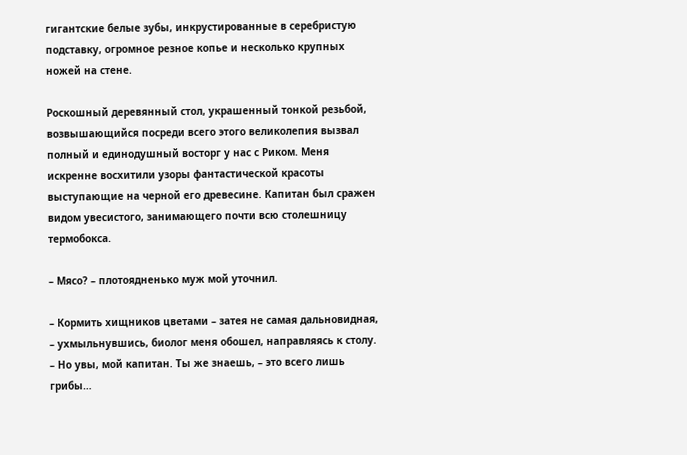гигантские белые зубы, инкрустированные в серебристую подставку, огромное резное копье и несколько крупных ножей на стене.

Роскошный деревянный стол, украшенный тонкой резьбой, возвышающийся посреди всего этого великолепия вызвал полный и единодушный восторг у нас с Риком. Меня искренне восхитили узоры фантастической красоты выступающие на черной его древесине. Капитан был сражен видом увесистого, занимающего почти всю столешницу термобокса.

– Мясо? – плотоядненько муж мой уточнил.

– Кормить хищников цветами – затея не самая дальновидная, – ухмыльнувшись, биолог меня обошел, направляясь к столу. – Но увы, мой капитан. Ты же знаешь, – это всего лишь грибы…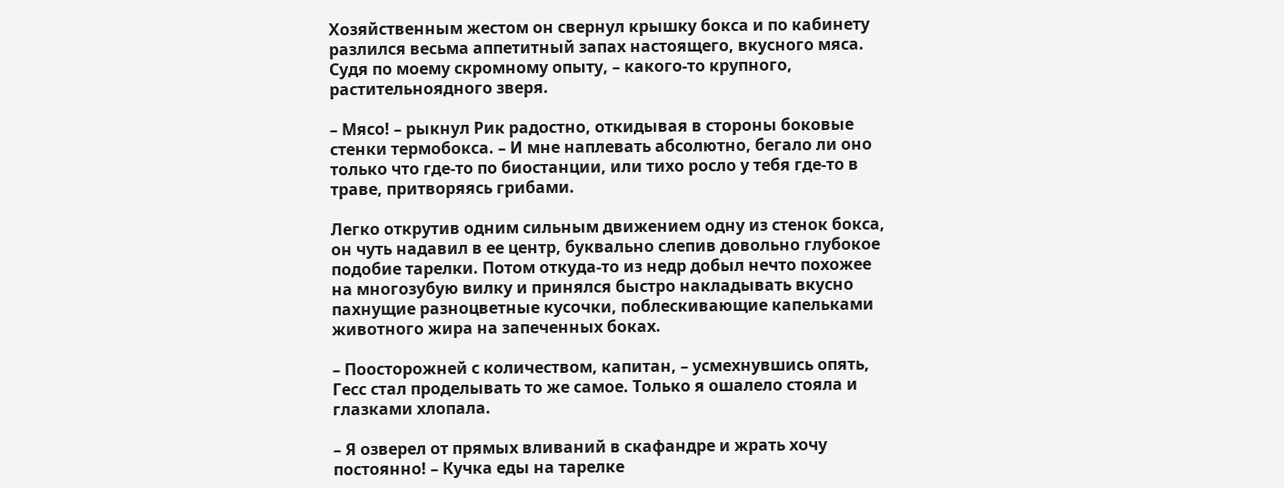Хозяйственным жестом он свернул крышку бокса и по кабинету разлился весьма аппетитный запах настоящего, вкусного мяса. Судя по моему скромному опыту, – какого-то крупного, растительноядного зверя.

– Мясо! – рыкнул Рик радостно, откидывая в стороны боковые стенки термобокса. – И мне наплевать абсолютно, бегало ли оно только что где-то по биостанции, или тихо росло у тебя где-то в траве, притворяясь грибами.

Легко открутив одним сильным движением одну из стенок бокса, он чуть надавил в ее центр, буквально слепив довольно глубокое подобие тарелки. Потом откуда-то из недр добыл нечто похожее на многозубую вилку и принялся быстро накладывать вкусно пахнущие разноцветные кусочки, поблескивающие капельками животного жира на запеченных боках.

– Поосторожней с количеством, капитан, – усмехнувшись опять, Гесс стал проделывать то же самое. Только я ошалело стояла и глазками хлопала.

– Я озверел от прямых вливаний в скафандре и жрать хочу постоянно! – Кучка еды на тарелке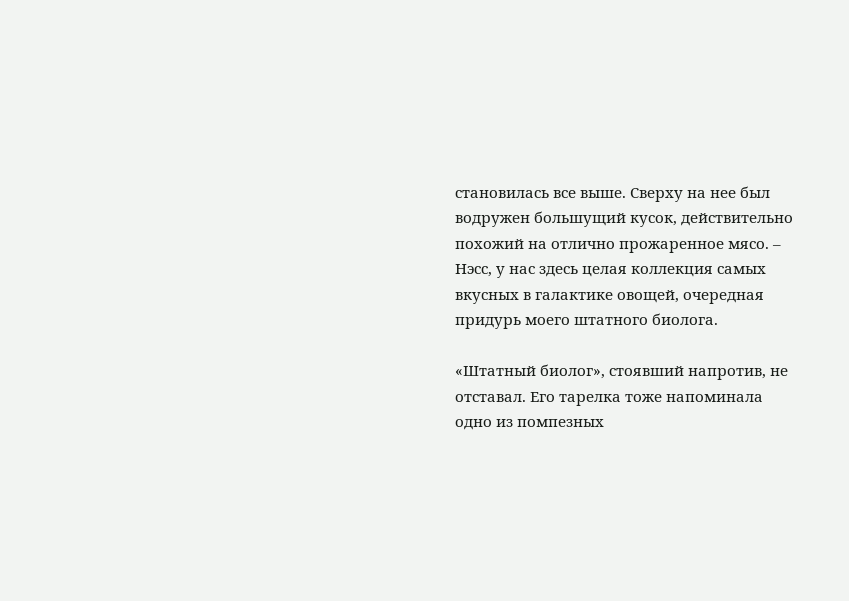становилась все выше. Сверху на нее был водружен большущий кусок, действительно похожий на отлично прожаренное мясо. – Нэсс, у нас здесь целая коллекция самых вкусных в галактике овощей, очередная придурь моего штатного биолога.

«Штатный биолог», стоявший напротив, не отставал. Его тарелка тоже напоминала одно из помпезных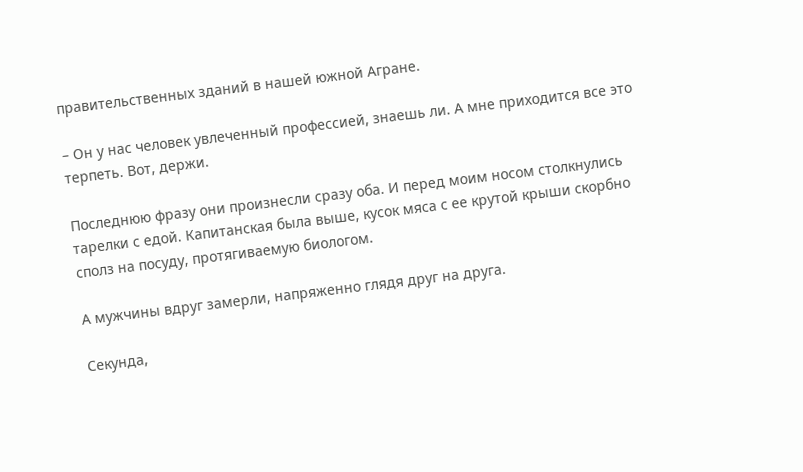правительственных зданий в нашей южной Агране.

– Он у нас человек увлеченный профессией, знаешь ли. А мне приходится все это терпеть. Вот, держи.

Последнюю фразу они произнесли сразу оба. И перед моим носом столкнулись тарелки с едой. Капитанская была выше, кусок мяса с ее крутой крыши скорбно сполз на посуду, протягиваемую биологом.

А мужчины вдруг замерли, напряженно глядя друг на друга.

Секунда,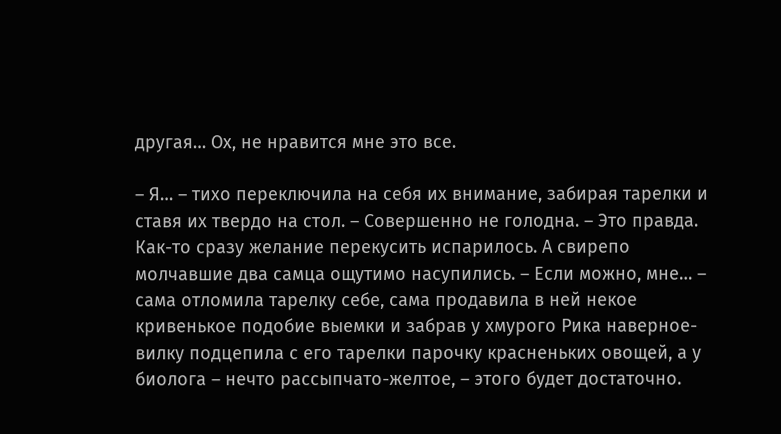другая… Ох, не нравится мне это все.

– Я… – тихо переключила на себя их внимание, забирая тарелки и ставя их твердо на стол. – Совершенно не голодна. – Это правда. Как-то сразу желание перекусить испарилось. А свирепо молчавшие два самца ощутимо насупились. – Если можно, мне… – сама отломила тарелку себе, сама продавила в ней некое кривенькое подобие выемки и забрав у хмурого Рика наверное-вилку подцепила с его тарелки парочку красненьких овощей, а у биолога – нечто рассыпчато-желтое, – этого будет достаточно.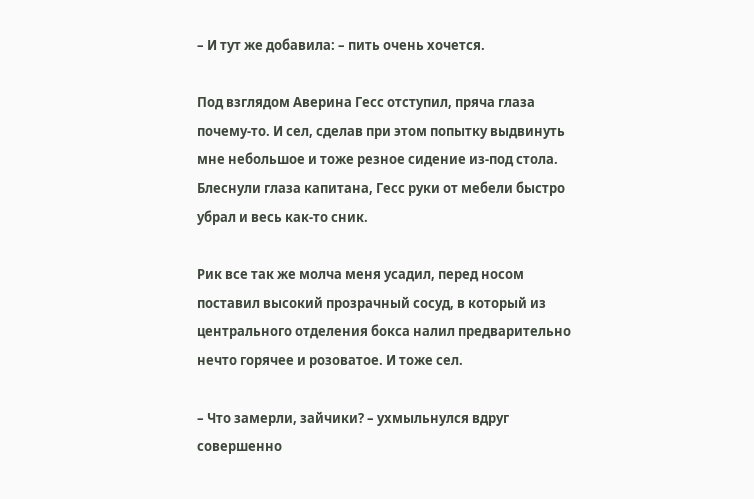– И тут же добавила: – пить очень хочется.

Под взглядом Аверина Гесс отступил, пряча глаза почему-то. И сел, сделав при этом попытку выдвинуть мне небольшое и тоже резное сидение из-под стола. Блеснули глаза капитана, Гесс руки от мебели быстро убрал и весь как-то сник.

Рик все так же молча меня усадил, перед носом поставил высокий прозрачный сосуд, в который из центрального отделения бокса налил предварительно нечто горячее и розоватое. И тоже сел.

– Что замерли, зайчики? – ухмыльнулся вдруг совершенно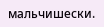мальчишески.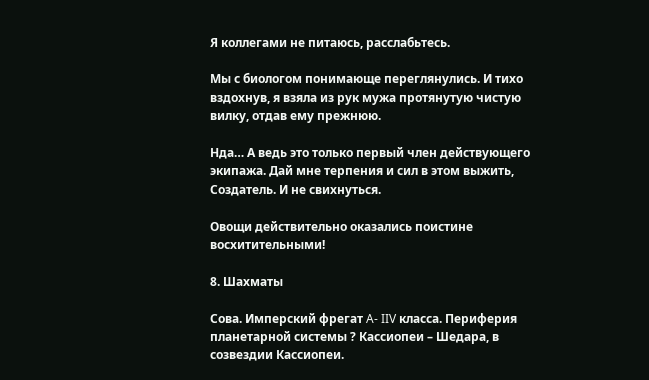Я коллегами не питаюсь, расслабьтесь.

Мы с биологом понимающе переглянулись. И тихо вздохнув, я взяла из рук мужа протянутую чистую вилку, отдав ему прежнюю.

Нда… А ведь это только первый член действующего экипажа. Дай мне терпения и сил в этом выжить, Создатель. И не свихнуться.

Овощи действительно оказались поистине восхитительными!

8. Шахматы

Сова. Имперский фрегат A- IIV класса. Периферия планетарной системы ? Кассиопеи – Шедара, в созвездии Кассиопеи.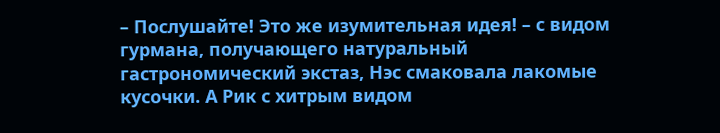– Послушайте! Это же изумительная идея! – с видом гурмана, получающего натуральный гастрономический экстаз, Нэс смаковала лакомые кусочки. А Рик с хитрым видом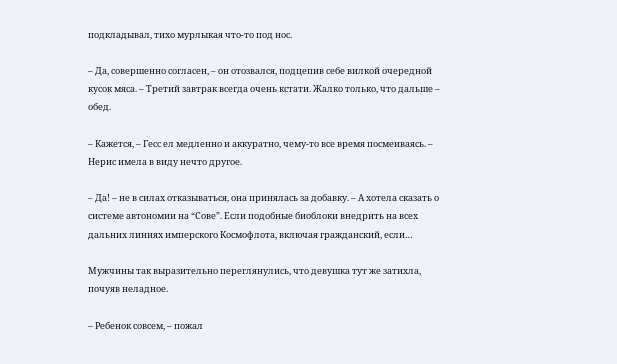подкладывал, тихо мурлыкая что-то под нос.

– Да, совершенно согласен, – он отозвался, подцепив себе вилкой очередной кусок мяса. – Третий завтрак всегда очень кстати. Жалко только, что дальше – обед.

– Кажется, – Гесс ел медленно и аккуратно, чему-то все время посмеиваясь. – Нерис имела в виду нечто другое.

– Да! – не в силах отказываться, она принялась за добавку. – А хотела сказать о системе автономии на “Сове”. Если подобные биоблоки внедрить на всех дальних линиях имперского Космофлота, включая гражданский, если…

Мужчины так выразительно переглянулись, что девушка тут же затихла, почуяв неладное.

– Ребенок совсем, – пожал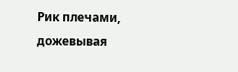Рик плечами, дожевывая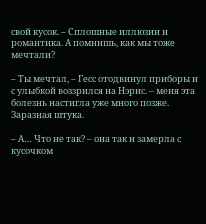свой кусок. – Сплошные иллюзии и романтика. А помнишь, как мы тоже мечтали?

– Ты мечтал, – Гесс отодвинул приборы и с улыбкой воззрился на Нэрис. – меня эта болезнь настигла уже много позже. Заразная штука.

– А… Что не так? – она так и замерла с кусочком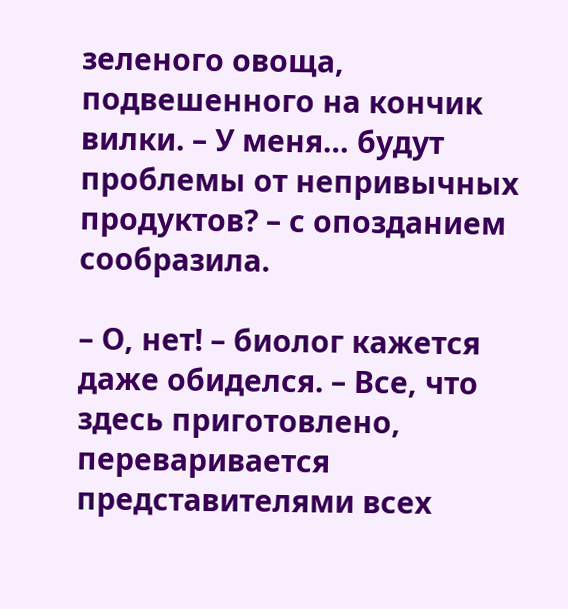зеленого овоща, подвешенного на кончик вилки. – У меня… будут проблемы от непривычных продуктов? – с опозданием сообразила.

– О, нет! – биолог кажется даже обиделся. – Все, что здесь приготовлено, переваривается представителями всех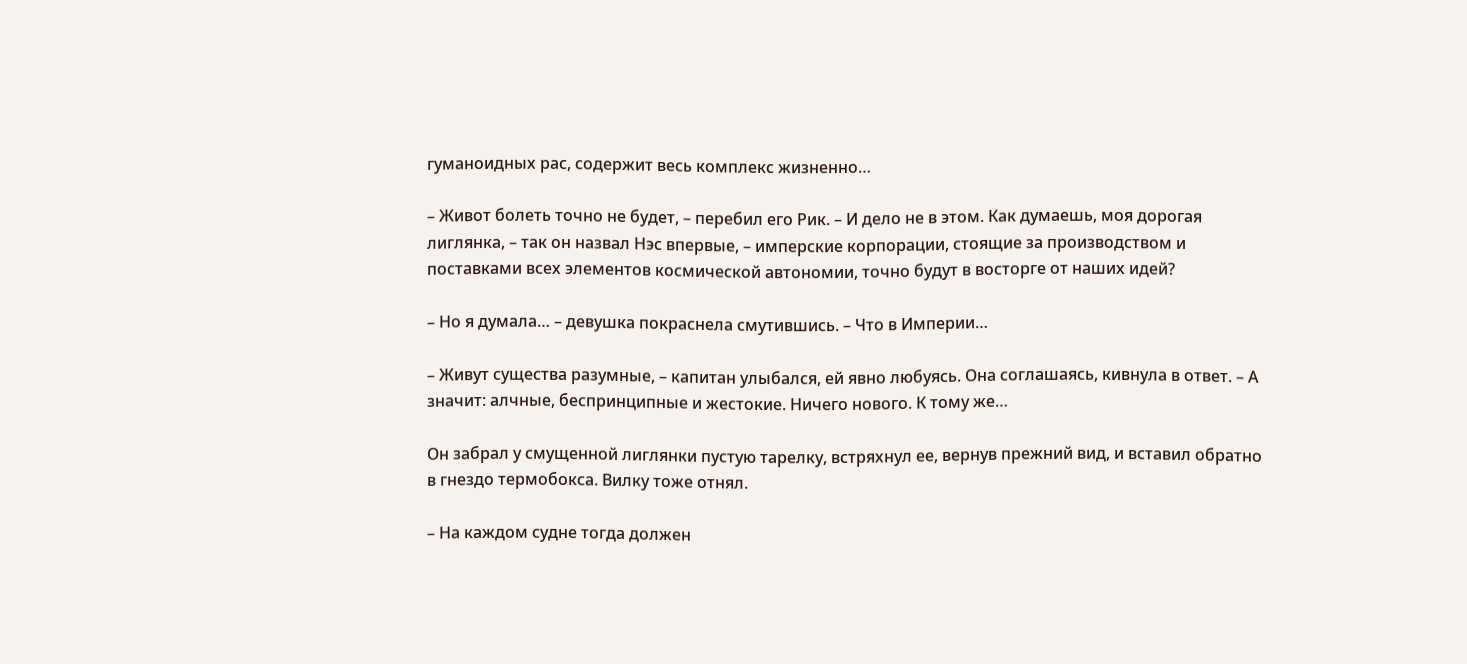гуманоидных рас, содержит весь комплекс жизненно…

– Живот болеть точно не будет, – перебил его Рик. – И дело не в этом. Как думаешь, моя дорогая лиглянка, – так он назвал Нэс впервые, – имперские корпорации, стоящие за производством и поставками всех элементов космической автономии, точно будут в восторге от наших идей?

– Но я думала… – девушка покраснела смутившись. – Что в Империи…

– Живут существа разумные, – капитан улыбался, ей явно любуясь. Она соглашаясь, кивнула в ответ. – А значит: алчные, беспринципные и жестокие. Ничего нового. К тому же…

Он забрал у смущенной лиглянки пустую тарелку, встряхнул ее, вернув прежний вид, и вставил обратно в гнездо термобокса. Вилку тоже отнял.

– На каждом судне тогда должен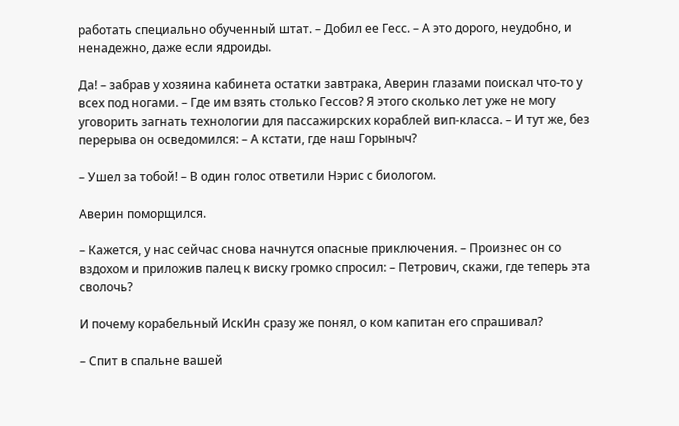работать специально обученный штат. – Добил ее Гесс. – А это дорого, неудобно, и ненадежно, даже если ядроиды.

Да! – забрав у хозяина кабинета остатки завтрака, Аверин глазами поискал что-то у всех под ногами. – Где им взять столько Гессов? Я этого сколько лет уже не могу уговорить загнать технологии для пассажирских кораблей вип-класса. – И тут же, без перерыва он осведомился: – А кстати, где наш Горыныч?

– Ушел за тобой! – В один голос ответили Нэрис с биологом.

Аверин поморщился.

– Кажется, у нас сейчас снова начнутся опасные приключения. – Произнес он со вздохом и приложив палец к виску громко спросил: – Петрович, скажи, где теперь эта сволочь?

И почему корабельный ИскИн сразу же понял, о ком капитан его спрашивал?

– Спит в спальне вашей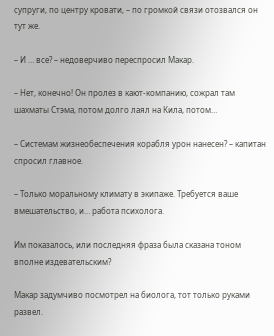супруги, по центру кровати, – по громкой связи отозвался он тут же.

– И … все? – недоверчиво переспросил Макар.

– Нет, конечно! Он пролез в кают-компанию, сожрал там шахматы Стэма, потом долго лаял на Кила, потом…

– Системам жизнеобеспечения корабля урон нанесен? – капитан спросил главное.

– Только моральному климату в экипаже. Требуется ваше вмешательство, и… работа психолога.

Им показалось, или последняя фраза была сказана тоном вполне издевательским?

Макар задумчиво посмотрел на биолога, тот только руками развел.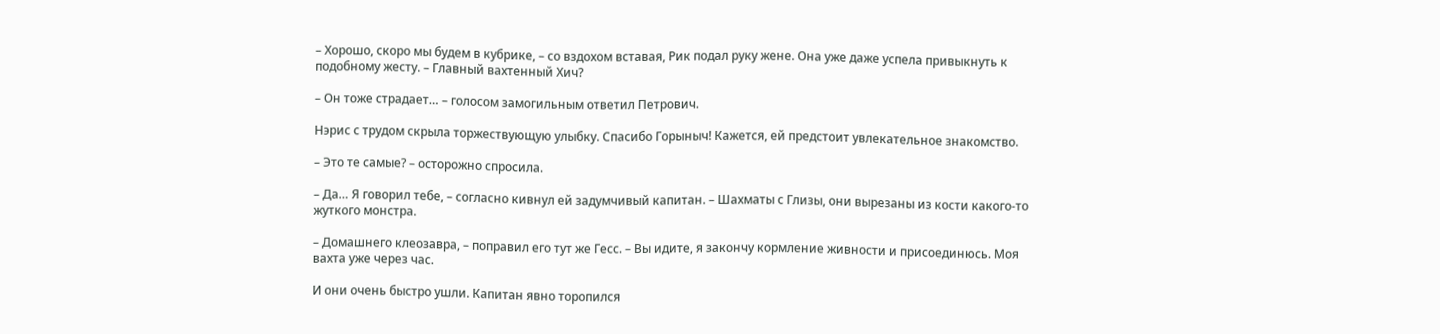– Хорошо, скоро мы будем в кубрике, – со вздохом вставая, Рик подал руку жене. Она уже даже успела привыкнуть к подобному жесту. – Главный вахтенный Хич?

– Он тоже страдает… – голосом замогильным ответил Петрович.

Нэрис с трудом скрыла торжествующую улыбку. Спасибо Горыныч! Кажется, ей предстоит увлекательное знакомство.

– Это те самые? – осторожно спросила.

– Да… Я говорил тебе, – согласно кивнул ей задумчивый капитан. – Шахматы с Глизы, они вырезаны из кости какого-то жуткого монстра.

– Домашнего клеозавра, – поправил его тут же Гесс. – Вы идите, я закончу кормление живности и присоединюсь. Моя вахта уже через час.

И они очень быстро ушли. Капитан явно торопился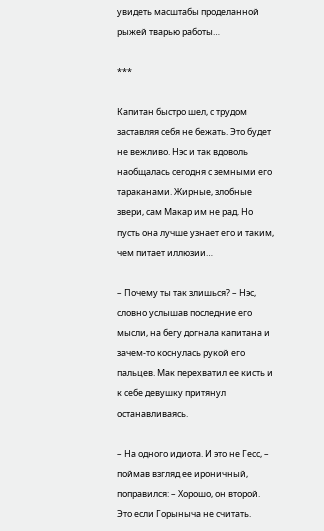увидеть масштабы проделанной рыжей тварью работы…

***

Капитан быстро шел, с трудом заставляя себя не бежать. Это будет не вежливо. Нэс и так вдоволь наобщалась сегодня с земными его тараканами. Жирные, злобные звери, сам Макар им не рад. Но пусть она лучше узнает его и таким, чем питает иллюзии…

– Почему ты так злишься? – Нэс, словно услышав последние его мысли, на бегу догнала капитана и зачем-то коснулась рукой его пальцев. Мак перехватил ее кисть и к себе девушку притянул останавливаясь.

– На одного идиота. И это не Гесс, – поймав взгляд ее ироничный, поправился: – Хорошо, он второй. Это если Горыныча не считать.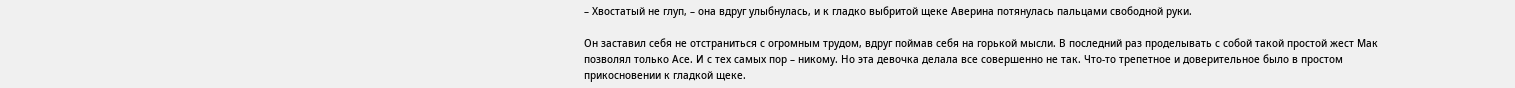– Хвостатый не глуп, – она вдруг улыбнулась, и к гладко выбритой щеке Аверина потянулась пальцами свободной руки.

Он заставил себя не отстраниться с огромным трудом, вдруг поймав себя на горькой мысли. В последний раз проделывать с собой такой простой жест Мак позволял только Асе. И с тех самых пор – никому. Но эта девочка делала все совершенно не так. Что-то трепетное и доверительное было в простом прикосновении к гладкой щеке.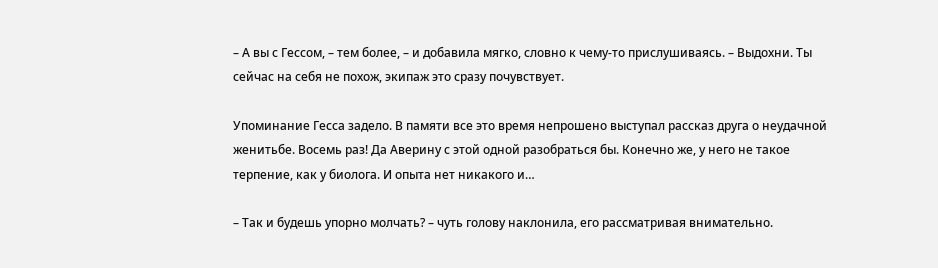– А вы с Гессом, – тем более, – и добавила мягко, словно к чему-то прислушиваясь. – Выдохни. Ты сейчас на себя не похож, экипаж это сразу почувствует.

Упоминание Гесса задело. В памяти все это время непрошено выступал рассказ друга о неудачной женитьбе. Восемь раз! Да Аверину с этой одной разобраться бы. Конечно же, у него не такое терпение, как у биолога. И опыта нет никакого и…

– Так и будешь упорно молчать? – чуть голову наклонила, его рассматривая внимательно.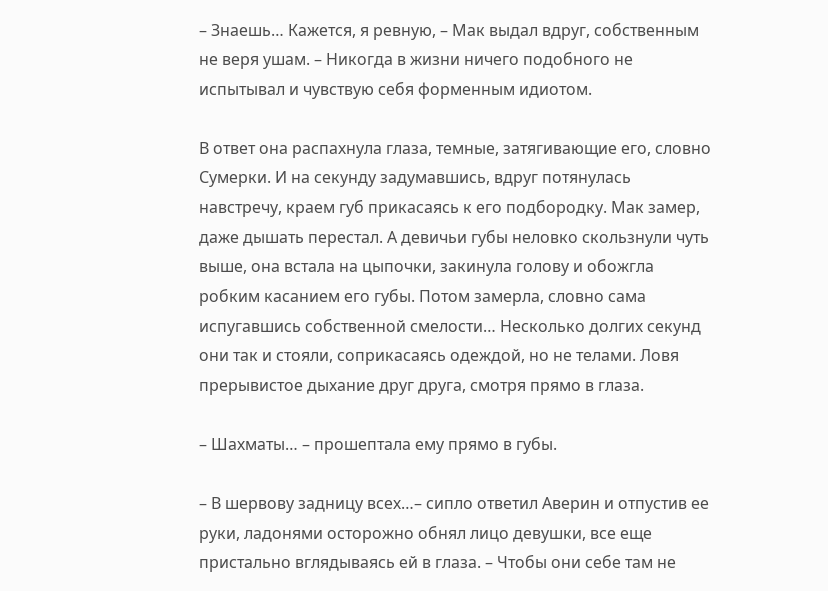– Знаешь… Кажется, я ревную, – Мак выдал вдруг, собственным не веря ушам. – Никогда в жизни ничего подобного не испытывал и чувствую себя форменным идиотом.

В ответ она распахнула глаза, темные, затягивающие его, словно Сумерки. И на секунду задумавшись, вдруг потянулась навстречу, краем губ прикасаясь к его подбородку. Мак замер, даже дышать перестал. А девичьи губы неловко скользнули чуть выше, она встала на цыпочки, закинула голову и обожгла робким касанием его губы. Потом замерла, словно сама испугавшись собственной смелости… Несколько долгих секунд они так и стояли, соприкасаясь одеждой, но не телами. Ловя прерывистое дыхание друг друга, смотря прямо в глаза.

– Шахматы… – прошептала ему прямо в губы.

– В шервову задницу всех…– сипло ответил Аверин и отпустив ее руки, ладонями осторожно обнял лицо девушки, все еще пристально вглядываясь ей в глаза. – Чтобы они себе там не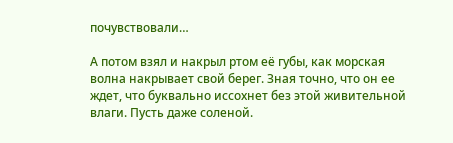почувствовали…

А потом взял и накрыл ртом её губы, как морская волна накрывает свой берег. Зная точно, что он ее ждет, что буквально иссохнет без этой живительной влаги. Пусть даже соленой.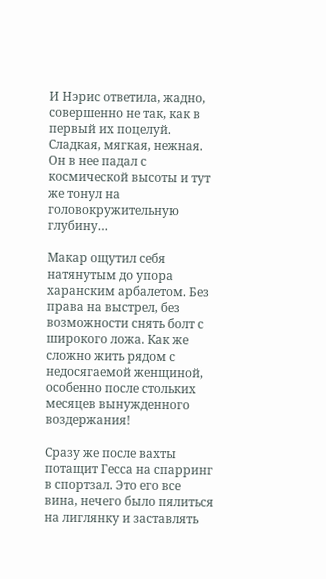И Нэрис ответила, жадно, совершенно не так, как в первый их поцелуй. Сладкая, мягкая, нежная. Он в нее падал с космической высоты и тут же тонул на головокружительную глубину…

Макар ощутил себя натянутым до упора харанским арбалетом. Без права на выстрел, без возможности снять болт с широкого ложа. Как же сложно жить рядом с недосягаемой женщиной, особенно после стольких месяцев вынужденного воздержания!

Сразу же после вахты потащит Гесса на спарринг в спортзал. Это его все вина, нечего было пялиться на лиглянку и заставлять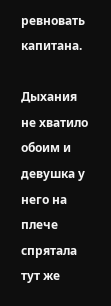ревновать капитана.

Дыхания не хватило обоим и девушка у него на плече спрятала тут же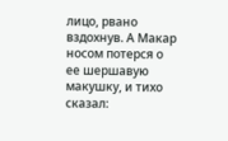лицо, рвано вздохнув. А Макар носом потерся о ее шершавую макушку, и тихо сказал: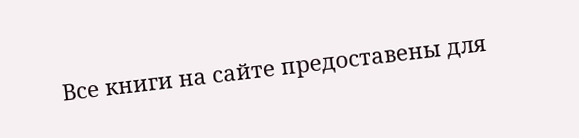Все книги на сайте предоставены для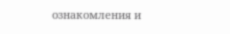ознакомления и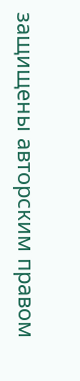защищены авторским правом